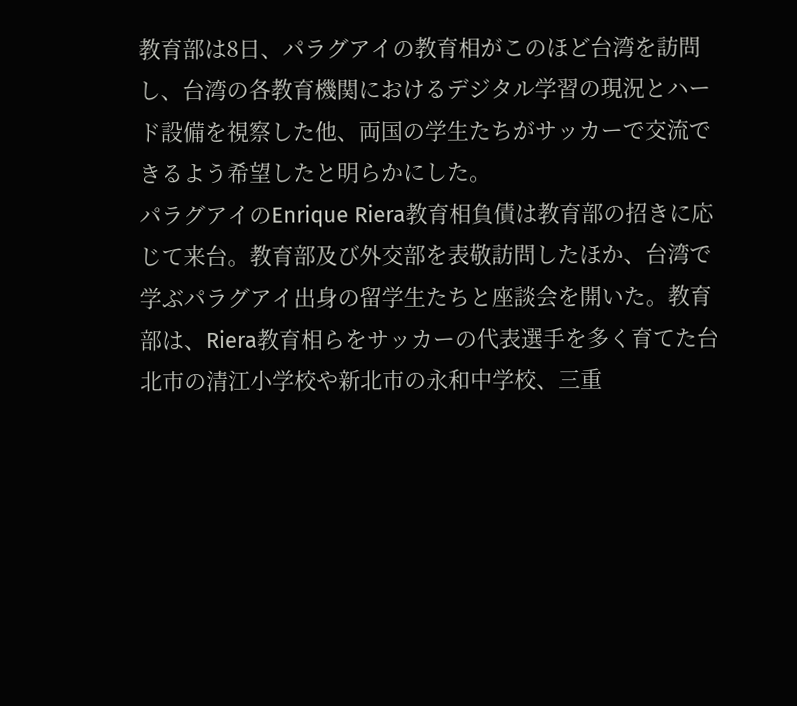教育部は8日、パラグアイの教育相がこのほど台湾を訪問し、台湾の各教育機関におけるデジタル学習の現況とハード設備を視察した他、両国の学生たちがサッカーで交流できるよう希望したと明らかにした。
パラグアイのEnrique Riera教育相負債は教育部の招きに応じて来台。教育部及び外交部を表敬訪問したほか、台湾で学ぶパラグアイ出身の留学生たちと座談会を開いた。教育部は、Riera教育相らをサッカーの代表選手を多く育てた台北市の清江小学校や新北市の永和中学校、三重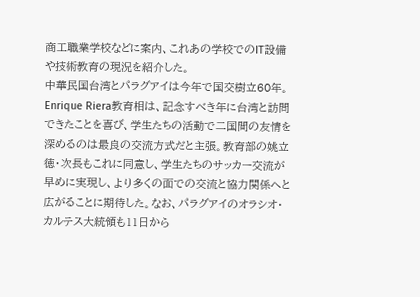商工職業学校などに案内、これあの学校でのIT設備や技術教育の現況を紹介した。
中華民国台湾とパラグアイは今年で国交樹立60年。Enrique Riera教育相は、記念すべき年に台湾と訪問できたことを喜び、学生たちの活動で二国間の友情を深めるのは最良の交流方式だと主張。教育部の姚立徳・次長もこれに同意し、学生たちのサッカー交流が早めに実現し、より多くの面での交流と協力関係へと広がることに期待した。なお、パラグアイのオラシオ・カルテス大統領も11日から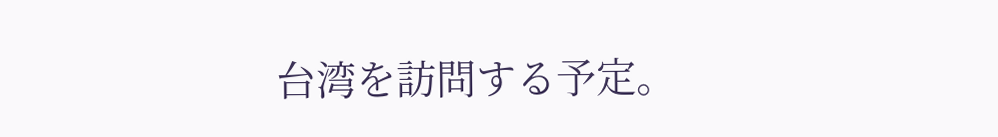台湾を訪問する予定。